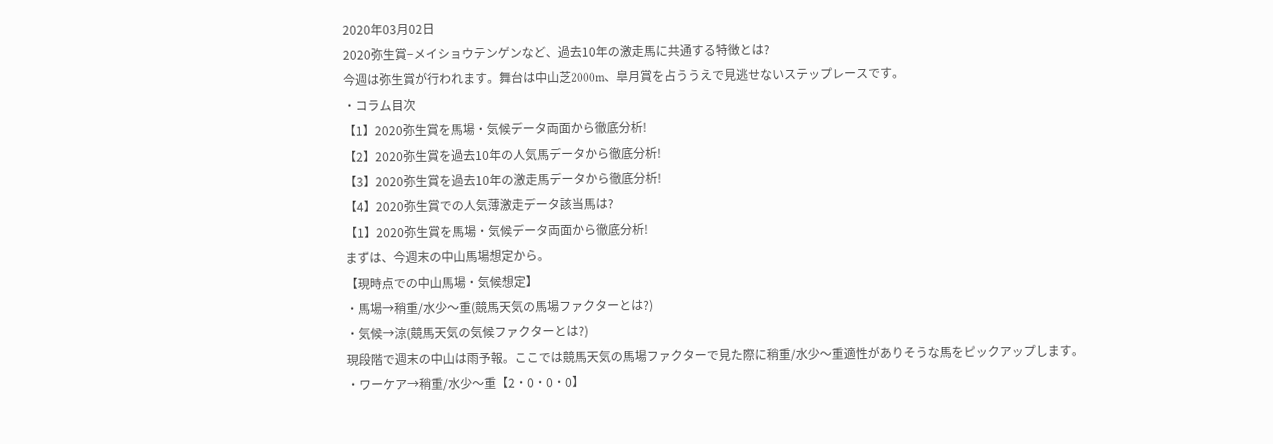2020年03月02日
2020弥生賞−メイショウテンゲンなど、過去10年の激走馬に共通する特徴とは?
今週は弥生賞が行われます。舞台は中山芝2000m、皐月賞を占ううえで見逃せないステップレースです。
・コラム目次
【1】2020弥生賞を馬場・気候データ両面から徹底分析!
【2】2020弥生賞を過去10年の人気馬データから徹底分析!
【3】2020弥生賞を過去10年の激走馬データから徹底分析!
【4】2020弥生賞での人気薄激走データ該当馬は?
【1】2020弥生賞を馬場・気候データ両面から徹底分析!
まずは、今週末の中山馬場想定から。
【現時点での中山馬場・気候想定】
・馬場→稍重/水少〜重(競馬天気の馬場ファクターとは?)
・気候→涼(競馬天気の気候ファクターとは?)
現段階で週末の中山は雨予報。ここでは競馬天気の馬場ファクターで見た際に稍重/水少〜重適性がありそうな馬をピックアップします。
・ワーケア→稍重/水少〜重【2・0・0・0】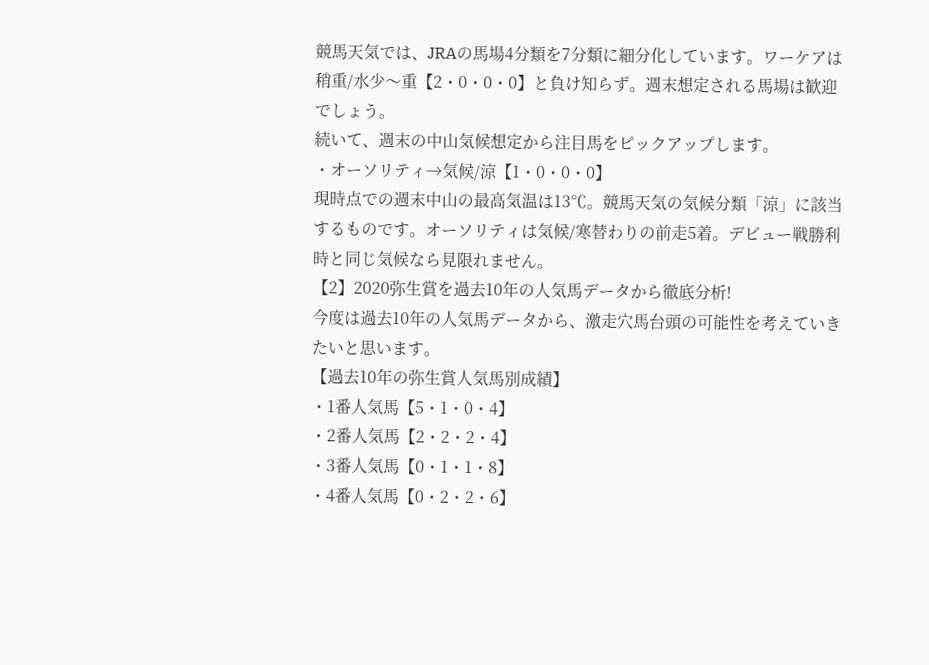競馬天気では、JRAの馬場4分類を7分類に細分化しています。ワーケアは稍重/水少〜重【2・0・0・0】と負け知らず。週末想定される馬場は歓迎でしょう。
続いて、週末の中山気候想定から注目馬をピックアップします。
・オーソリティ→気候/涼【1・0・0・0】
現時点での週末中山の最高気温は13℃。競馬天気の気候分類「涼」に該当するものです。オーソリティは気候/寒替わりの前走5着。デビュー戦勝利時と同じ気候なら見限れません。
【2】2020弥生賞を過去10年の人気馬データから徹底分析!
今度は過去10年の人気馬データから、激走穴馬台頭の可能性を考えていきたいと思います。
【過去10年の弥生賞人気馬別成績】
・1番人気馬【5・1・0・4】
・2番人気馬【2・2・2・4】
・3番人気馬【0・1・1・8】
・4番人気馬【0・2・2・6】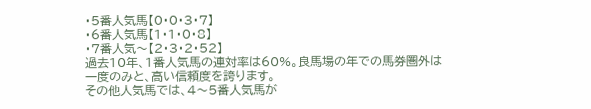・5番人気馬【0・0・3・7】
・6番人気馬【1・1・0・8】
・7番人気〜【2・3・2・52】
過去10年、1番人気馬の連対率は60%。良馬場の年での馬券圏外は一度のみと、高い信頼度を誇ります。
その他人気馬では、4〜5番人気馬が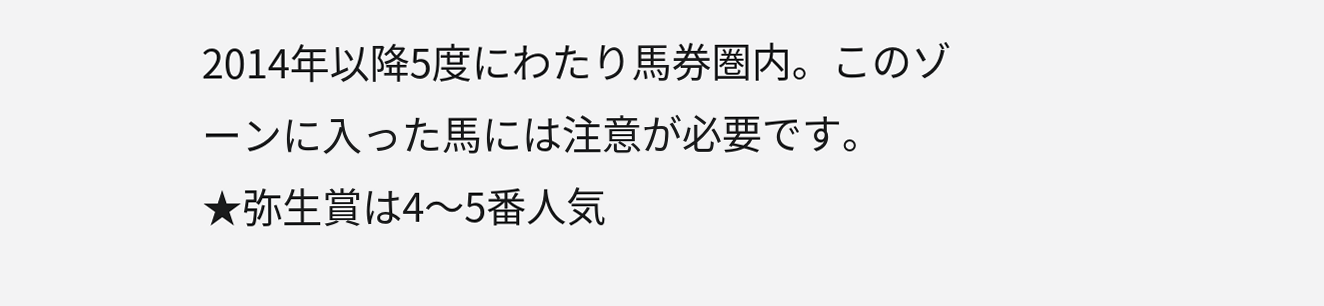2014年以降5度にわたり馬券圏内。このゾーンに入った馬には注意が必要です。
★弥生賞は4〜5番人気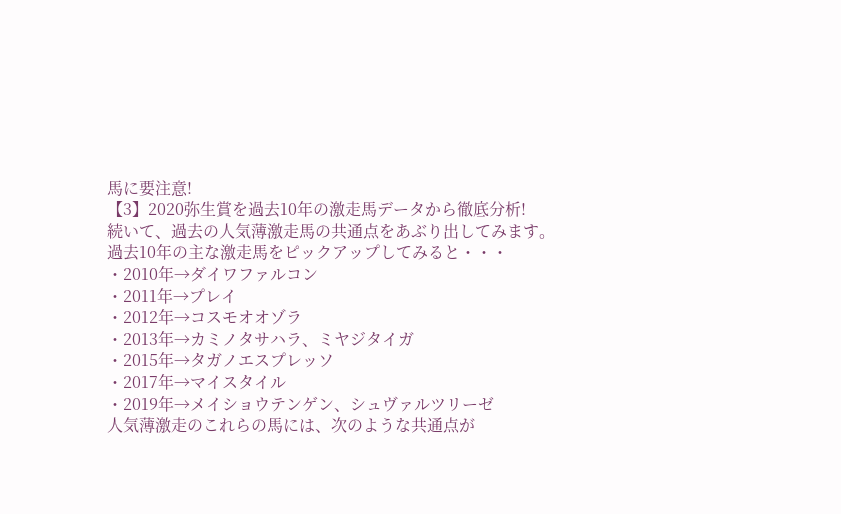馬に要注意!
【3】2020弥生賞を過去10年の激走馬データから徹底分析!
続いて、過去の人気薄激走馬の共通点をあぶり出してみます。
過去10年の主な激走馬をピックアップしてみると・・・
・2010年→ダイワファルコン
・2011年→プレイ
・2012年→コスモオオゾラ
・2013年→カミノタサハラ、ミヤジタイガ
・2015年→タガノエスプレッソ
・2017年→マイスタイル
・2019年→メイショウテンゲン、シュヴァルツリーゼ
人気薄激走のこれらの馬には、次のような共通点が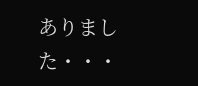ありました・・・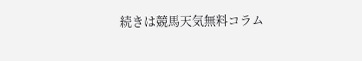続きは競馬天気無料コラム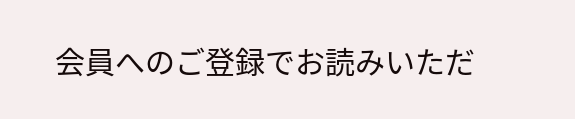会員へのご登録でお読みいただ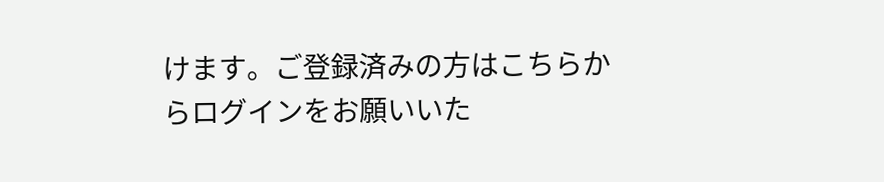けます。ご登録済みの方はこちらからログインをお願いいた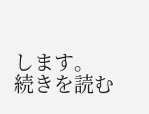します。
続きを読む